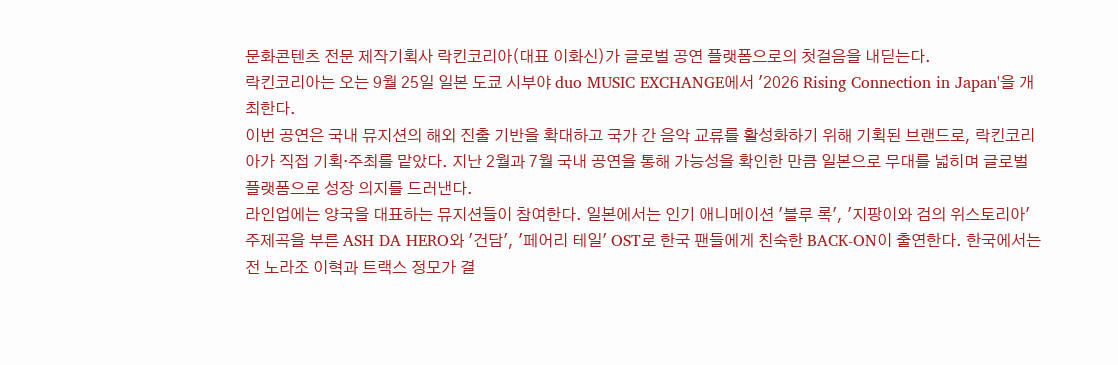문화콘텐츠 전문 제작기획사 락킨코리아(대표 이화신)가 글로벌 공연 플랫폼으로의 첫걸음을 내딛는다.
락킨코리아는 오는 9월 25일 일본 도쿄 시부야 duo MUSIC EXCHANGE에서 '2026 Rising Connection in Japan'을 개최한다.
이번 공연은 국내 뮤지션의 해외 진출 기반을 확대하고 국가 간 음악 교류를 활성화하기 위해 기획된 브랜드로, 락킨코리아가 직접 기획·주최를 맡았다. 지난 2월과 7월 국내 공연을 통해 가능성을 확인한 만큼 일본으로 무대를 넓히며 글로벌 플랫폼으로 성장 의지를 드러낸다.
라인업에는 양국을 대표하는 뮤지션들이 참여한다. 일본에서는 인기 애니메이션 '블루 록', '지팡이와 검의 위스토리아' 주제곡을 부른 ASH DA HERO와 '건담', '페어리 테일' OST로 한국 팬들에게 친숙한 BACK-ON이 출연한다. 한국에서는 전 노라조 이혁과 트랙스 정모가 결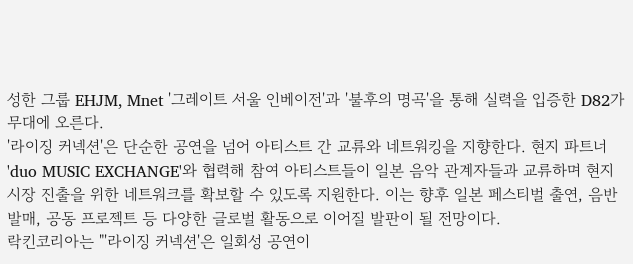성한 그룹 EHJM, Mnet '그레이트 서울 인베이전'과 '불후의 명곡'을 통해 실력을 입증한 D82가 무대에 오른다.
'라이징 커넥션'은 단순한 공연을 넘어 아티스트 간 교류와 네트워킹을 지향한다. 현지 파트너 'duo MUSIC EXCHANGE'와 협력해 참여 아티스트들이 일본 음악 관계자들과 교류하며 현지 시장 진출을 위한 네트워크를 확보할 수 있도록 지원한다. 이는 향후 일본 페스티벌 출연, 음반 발매, 공동 프로젝트 등 다양한 글로벌 활동으로 이어질 발판이 될 전망이다.
락킨코리아는 "'라이징 커넥션'은 일회성 공연이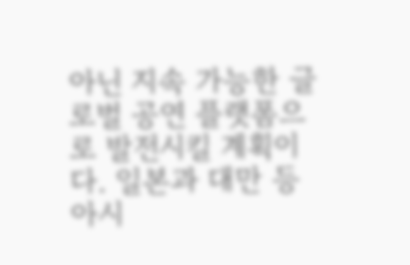아닌 지속 가능한 글로벌 공연 플랫폼으로 발전시킬 계획이다. 일본과 대만 등 아시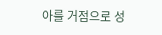아를 거점으로 성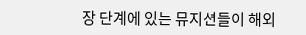장 단계에 있는 뮤지션들이 해외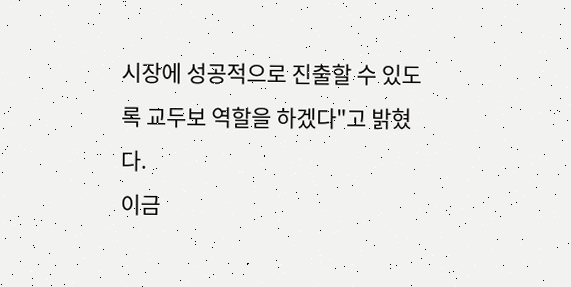시장에 성공적으로 진출할 수 있도록 교두보 역할을 하겠다"고 밝혔다.
이금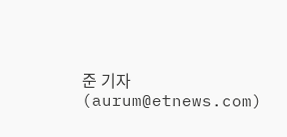준 기자 (aurum@etnews.com)